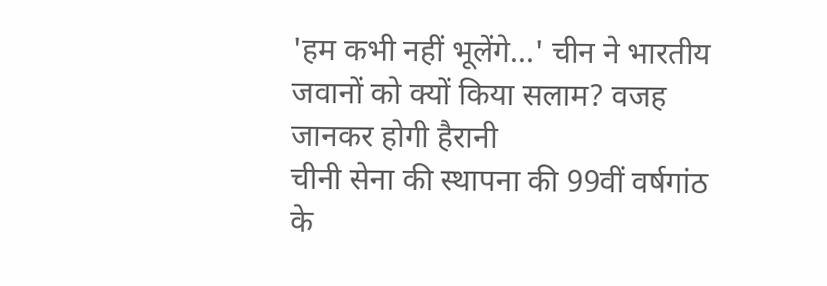'हम कभी नहीं भूलेंगे...' चीन ने भारतीय जवानों को क्यों किया सलाम? वजह जानकर होगी हैरानी
चीनी सेना की स्थापना की 99वीं वर्षगांठ के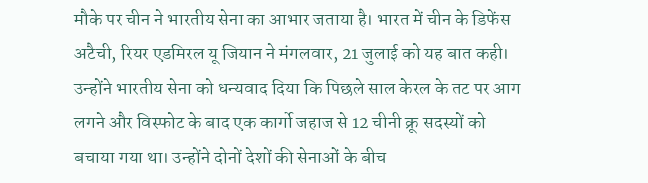मौके पर चीन ने भारतीय सेना का आभार जताया है। भारत में चीन के डिफेंस अटैची, रियर एडमिरल यू जियान ने मंगलवार, 21 जुलाई को यह बात कही। उन्होंने भारतीय सेना को धन्यवाद दिया कि पिछले साल केरल के तट पर आग लगने और विस्फोट के बाद एक कार्गो जहाज से 12 चीनी क्रू सदस्यों को बचाया गया था। उन्होंने दोनों देशों की सेनाओं के बीच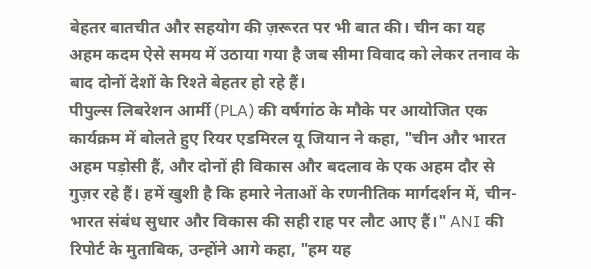बेहतर बातचीत और सहयोग की ज़रूरत पर भी बात की। चीन का यह अहम कदम ऐसे समय में उठाया गया है जब सीमा विवाद को लेकर तनाव के बाद दोनों देशों के रिश्ते बेहतर हो रहे हैं।
पीपुल्स लिबरेशन आर्मी (PLA) की वर्षगांठ के मौके पर आयोजित एक कार्यक्रम में बोलते हुए रियर एडमिरल यू जियान ने कहा, "चीन और भारत अहम पड़ोसी हैं, और दोनों ही विकास और बदलाव के एक अहम दौर से गुज़र रहे हैं। हमें खुशी है कि हमारे नेताओं के रणनीतिक मार्गदर्शन में, चीन-भारत संबंध सुधार और विकास की सही राह पर लौट आए हैं।" ANI की रिपोर्ट के मुताबिक, उन्होंने आगे कहा, "हम यह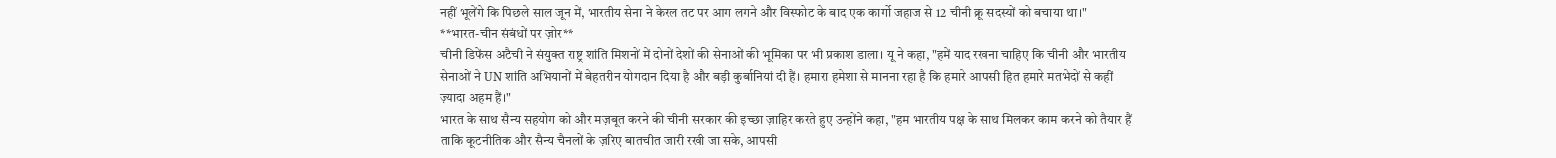नहीं भूलेंगे कि पिछले साल जून में, भारतीय सेना ने केरल तट पर आग लगने और विस्फोट के बाद एक कार्गो जहाज से 12 चीनी क्रू सदस्यों को बचाया था।"
**भारत-चीन संबंधों पर ज़ोर**
चीनी डिफेंस अटैची ने संयुक्त राष्ट्र शांति मिशनों में दोनों देशों की सेनाओं की भूमिका पर भी प्रकाश डाला। यू ने कहा, "हमें याद रखना चाहिए कि चीनी और भारतीय सेनाओं ने UN शांति अभियानों में बेहतरीन योगदान दिया है और बड़ी कुर्बानियां दी हैं। हमारा हमेशा से मानना रहा है कि हमारे आपसी हित हमारे मतभेदों से कहीं ज़्यादा अहम हैं।"
भारत के साथ सैन्य सहयोग को और मज़बूत करने की चीनी सरकार की इच्छा ज़ाहिर करते हुए उन्होंने कहा, "हम भारतीय पक्ष के साथ मिलकर काम करने को तैयार हैं ताकि कूटनीतिक और सैन्य चैनलों के ज़रिए बातचीत जारी रखी जा सके, आपसी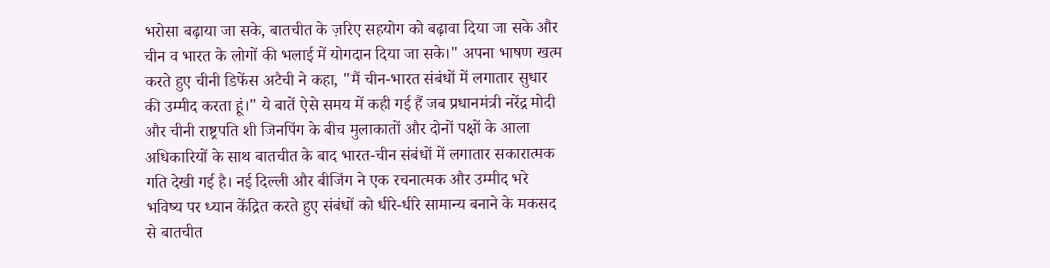भरोसा बढ़ाया जा सके, बातचीत के ज़रिए सहयोग को बढ़ावा दिया जा सके और चीन व भारत के लोगों की भलाई में योगदान दिया जा सके।" अपना भाषण खत्म करते हुए चीनी डिफेंस अटैची ने कहा, "मैं चीन-भारत संबंधों में लगातार सुधार की उम्मीद करता हूं।" ये बातें ऐसे समय में कही गई हैं जब प्रधानमंत्री नरेंद्र मोदी और चीनी राष्ट्रपति शी जिनपिंग के बीच मुलाकातों और दोनों पक्षों के आला अधिकारियों के साथ बातचीत के बाद भारत-चीन संबंधों में लगातार सकारात्मक गति देखी गई है। नई दिल्ली और बीजिंग ने एक रचनात्मक और उम्मीद भरे भविष्य पर ध्यान केंद्रित करते हुए संबंधों को धीरे-धीरे सामान्य बनाने के मकसद से बातचीत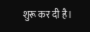शुरू कर दी है।